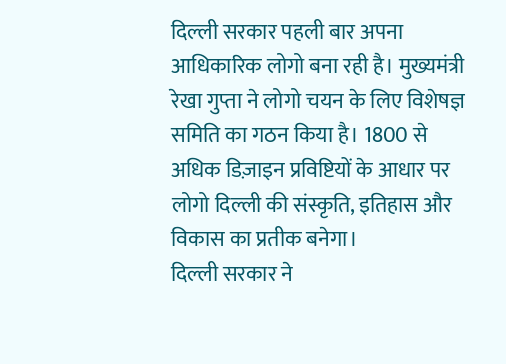दिल्ली सरकार पहली बार अपना आधिकारिक लोगो बना रही है। मुख्यमंत्री रेखा गुप्ता ने लोगो चयन के लिए विशेषज्ञ समिति का गठन किया है। 1800 से अधिक डिज़ाइन प्रविष्टियों के आधार पर लोगो दिल्ली की संस्कृति, इतिहास और विकास का प्रतीक बनेगा।
दिल्ली सरकार ने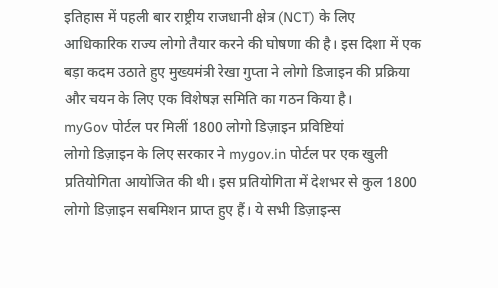इतिहास में पहली बार राष्ट्रीय राजधानी क्षेत्र (NCT) के लिए आधिकारिक राज्य लोगो तैयार करने की घोषणा की है। इस दिशा में एक बड़ा कदम उठाते हुए मुख्यमंत्री रेखा गुप्ता ने लोगो डिजाइन की प्रक्रिया और चयन के लिए एक विशेषज्ञ समिति का गठन किया है।
myGov पोर्टल पर मिलीं 1800 लोगो डिज़ाइन प्रविष्टियां
लोगो डिज़ाइन के लिए सरकार ने mygov.in पोर्टल पर एक खुली प्रतियोगिता आयोजित की थी। इस प्रतियोगिता में देशभर से कुल 1800 लोगो डिज़ाइन सबमिशन प्राप्त हुए हैं। ये सभी डिज़ाइन्स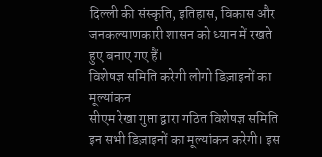दिल्ली की संस्कृति, इतिहास, विकास और जनकल्याणकारी शासन को ध्यान में रखते हुए बनाए गए हैं।
विशेषज्ञ समिति करेगी लोगो डिज़ाइनों का मूल्यांकन
सीएम रेखा गुप्ता द्वारा गठित विशेषज्ञ समिति इन सभी डिज़ाइनों का मूल्यांकन करेगी। इस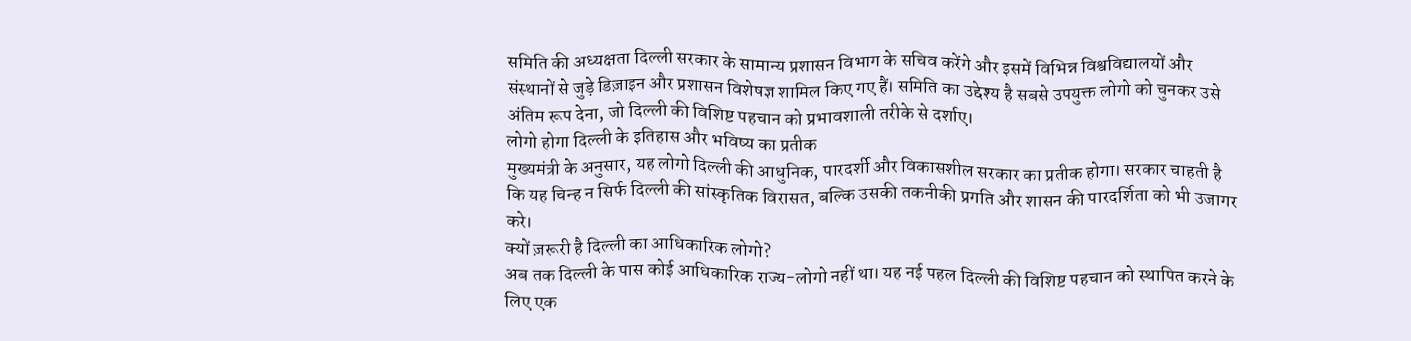समिति की अध्यक्षता दिल्ली सरकार के सामान्य प्रशासन विभाग के सचिव करेंगे और इसमें विभिन्न विश्वविद्यालयों और संस्थानों से जुड़े डिज़ाइन और प्रशासन विशेषज्ञ शामिल किए गए हैं। समिति का उद्देश्य है सबसे उपयुक्त लोगो को चुनकर उसे अंतिम रूप देना, जो दिल्ली की विशिष्ट पहचान को प्रभावशाली तरीके से दर्शाए।
लोगो होगा दिल्ली के इतिहास और भविष्य का प्रतीक
मुख्यमंत्री के अनुसार, यह लोगो दिल्ली की आधुनिक, पारदर्शी और विकासशील सरकार का प्रतीक होगा। सरकार चाहती है कि यह चिन्ह न सिर्फ दिल्ली की सांस्कृतिक विरासत, बल्कि उसकी तकनीकी प्रगति और शासन की पारदर्शिता को भी उजागर करे।
क्यों ज़रूरी है दिल्ली का आधिकारिक लोगो?
अब तक दिल्ली के पास कोई आधिकारिक राज्य-लोगो नहीं था। यह नई पहल दिल्ली की विशिष्ट पहचान को स्थापित करने के लिए एक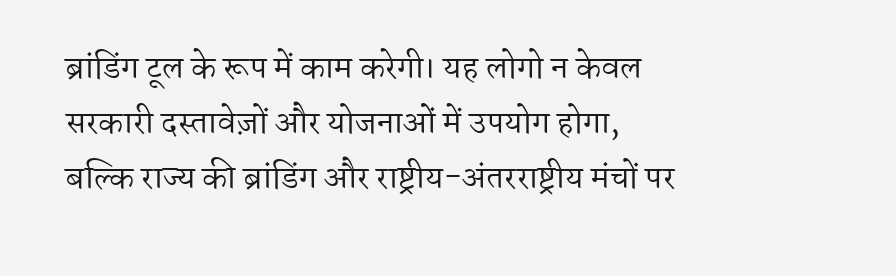ब्रांडिंग टूल के रूप में काम करेगी। यह लोगो न केवल सरकारी दस्तावेज़ों और योजनाओं में उपयोग होगा, बल्कि राज्य की ब्रांडिंग और राष्ट्रीय-अंतरराष्ट्रीय मंचों पर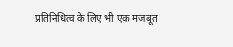प्रतिनिधित्व के लिए भी एक मजबूत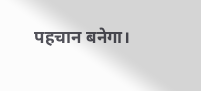पहचान बनेगा।